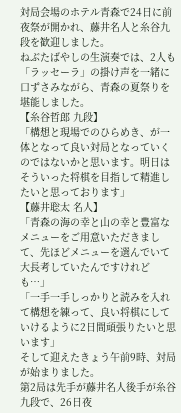対局会場のホテル青森で24日に前夜祭が開かれ、藤井名人と糸谷九段を歓迎しました。
ねぶたばやしの生演奏では、2人も「ラッセーラ」の掛け声を一緒に口ずさみながら、青森の夏祭りを堪能しました。
【糸谷哲郎 九段】
「構想と現場でのひらめき、が一体となって良い対局となっていくのではないかと思います。明日はそういった将棋を目指して精進したいと思っております」
【藤井聡太 名人】
「青森の海の幸と山の幸と豊富なメニューをご用意いただきまして、先ほどメニューを選んでいて大長考していたんですけれども…」
「一手一手しっかりと読みを入れて構想を練って、良い将棋にしていけるように2日間頑張りたいと思います」
そして迎えたきょう午前9時、対局が始まりました。
第2局は先手が藤井名人後手が糸谷九段で、26日夜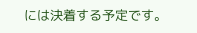には決着する予定です。